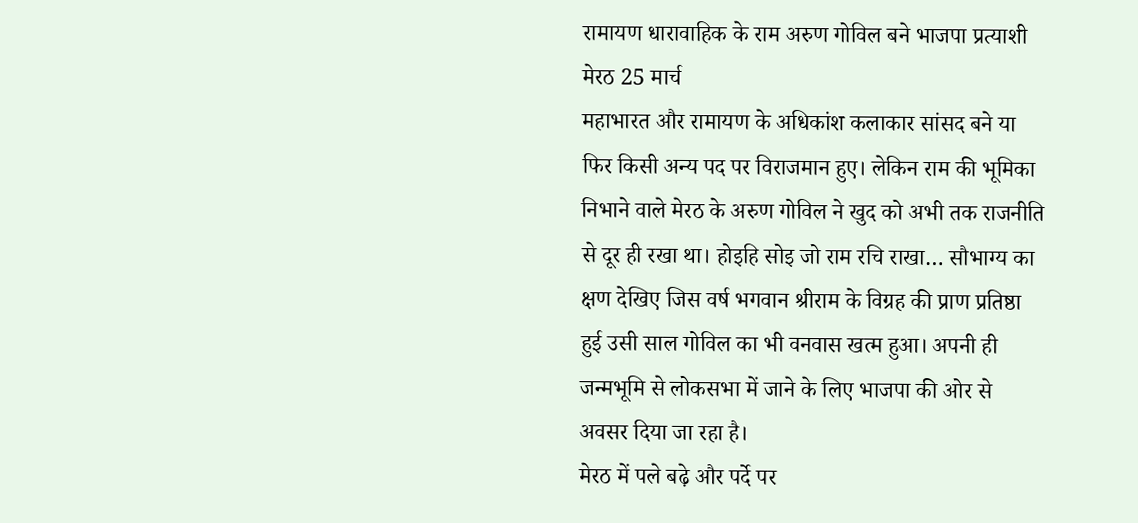रामायण धारावाहिक के राम अरुण गोविल बने भाजपा प्रत्याशी
मेरठ 25 मार्च
महाभारत और रामायण के अधिकांश कलाकार सांसद बने या फिर किसी अन्य पद पर विराजमान हुए। लेकिन राम की भूमिका निभाने वाले मेरठ के अरुण गोविल ने खुद को अभी तक राजनीति से दूर ही रखा था। होइहि सोइ जो राम रचि राखा… सौभाग्य का क्षण देखिए जिस वर्ष भगवान श्रीराम के विग्रह की प्राण प्रतिष्ठा हुई उसी साल गोविल का भी वनवास खत्म हुआ। अपनी ही जन्मभूमि से लोकसभा में जाने के लिए भाजपा की ओर से अवसर दिया जा रहा है।
मेरठ में पले बढ़े और पर्दे पर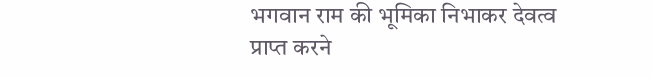भगवान राम की भूमिका निभाकर देवत्व प्राप्त करने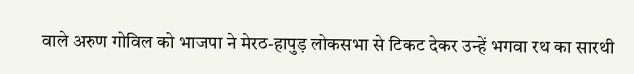वाले अरुण गोविल को भाजपा ने मेरठ-हापुड़ लोकसभा से टिकट देकर उन्हें भगवा रथ का सारथी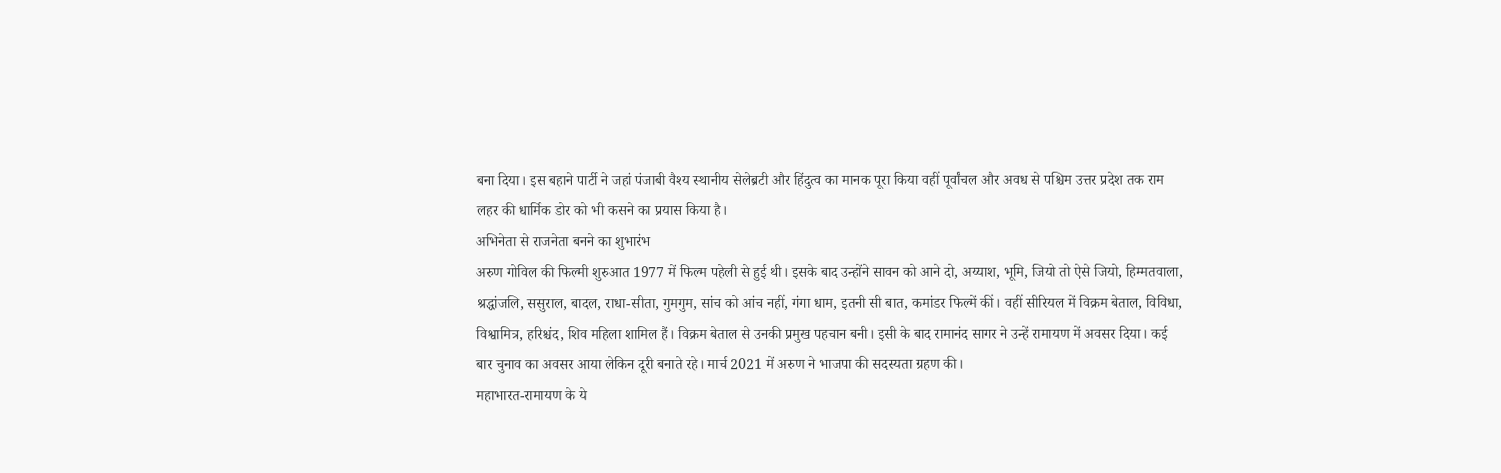बना दिया। इस बहाने पार्टी ने जहां पंजाबी वैश्य स्थानीय सेलेब्रटी और हिंदुत्व का मानक पूरा किया वहीं पूर्वांचल और अवध से पश्चिम उत्तर प्रदेश तक राम लहर की धार्मिक डोर को भी कसने का प्रयास किया है।
अभिनेता से राजनेता बनने का शुभारंभ
अरुण गोविल की फिल्मी शुरुआत 1977 में फिल्म पहेली से हुई थी। इसके बाद उन्होंने सावन को आने दो, अय्याश, भूमि, जियो तो ऐसे जियो, हिम्मतवाला, श्रद्धांजलि, ससुराल, बादल, राधा-सीता, गुमगुम, सांच को आंच नहीं, गंगा धाम, इतनी सी बात, कमांडर फिल्में कीं। वहीं सीरियल में विक्रम बेताल, विविधा, विश्वामित्र, हरिश्चंद, शिव महिला शामिल हैं। विक्रम बेताल से उनकी प्रमुख पहचान बनी। इसी के बाद रामानंद सागर ने उन्हें रामायण में अवसर दिया। कई बार चुनाव का अवसर आया लेकिन दूरी बनाते रहे। मार्च 2021 में अरुण ने भाजपा की सदस्यता ग्रहण की।
महाभारत-रामायण के ये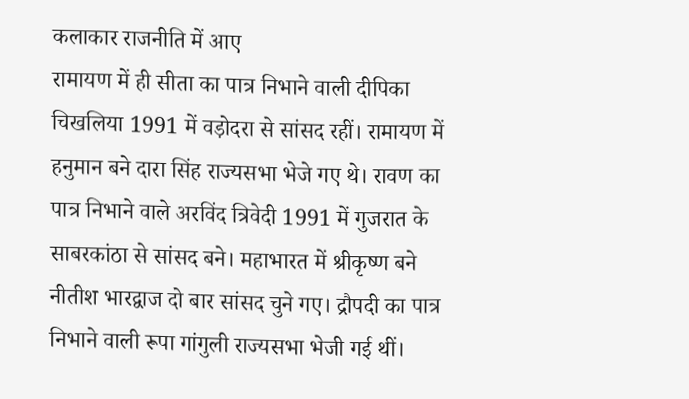कलाकार राजनीति में आए
रामायण में ही सीता का पात्र निभाने वाली दीपिका चिखलिया 1991 में वड़ोदरा से सांसद रहीं। रामायण में हनुमान बने दारा सिंह राज्यसभा भेजे गए थे। रावण का पात्र निभाने वाले अरविंद त्रिवेदी 1991 में गुजरात के साबरकांठा से सांसद बने। महाभारत में श्रीकृष्ण बने नीतीश भारद्वाज दो बार सांसद चुने गए। द्रौपदी का पात्र निभाने वाली रूपा गांगुली राज्यसभा भेजी गई थीं।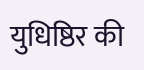युधिष्ठिर की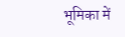भूमिका में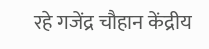रहे गजेंद्र चौहान केंद्रीय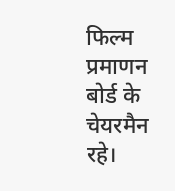फिल्म प्रमाणन बोर्ड के चेयरमैन रहे।